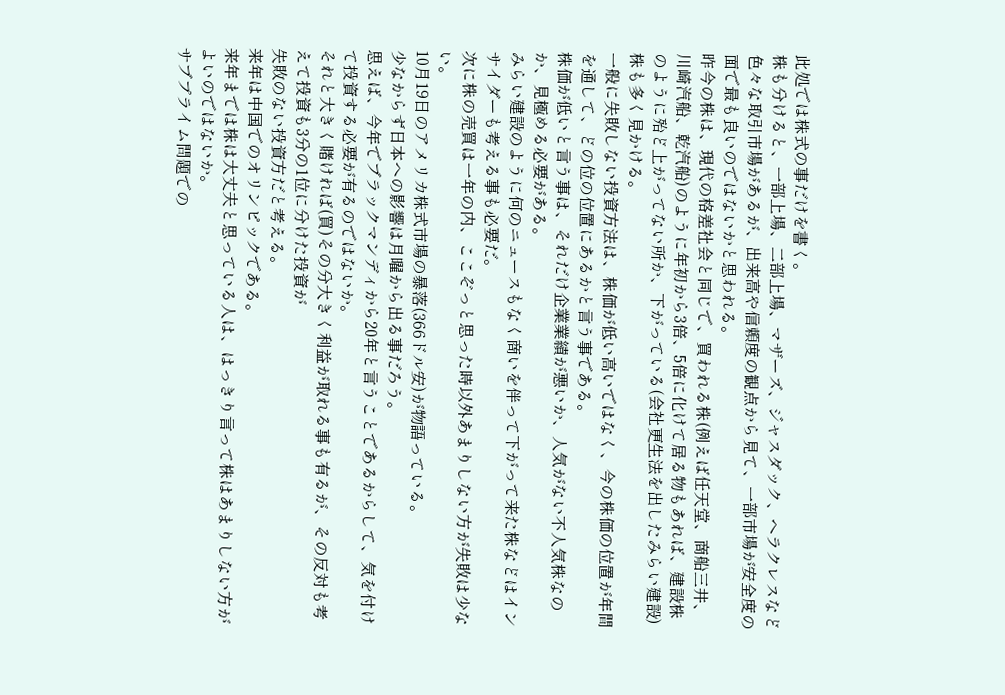此処では株式の事だけを書く。
株も分けると、一部上場、二部上場、マザーズ、ジャスダック、ヘラクレスなど色々な取引市場があるが、出来高や信頼度の観点から見て、一部市場が安全度の面で最も良いのではないかと思われる。
昨今の株は、現代の格差社会と同じで、買われる株(例えば任天堂、商船三井、川崎汽船、乾汽船)のように年初から3倍、5倍に化けて居る物もあれば、建設株のように殆ど上がってない所か、下がっている(会社更生法を出したみらい建設)株も多く見かける。
一般に失敗しない投資方法は、株価が低い高いではなく、今の株価の位置が年間を通して、どの位の位置にあるかと言う事である。
株価が低いと言う事は、それだけ企業業績が悪いか、人気がない不人気株なのか、見極める必要がある。
みらい建設のように何のニュースもなく商いを伴って下がって来た株などはインサイダーも考える事も必要だ。
次に株の売買は一年の内、ここぞっと思った時以外あまりしない方が失敗は少ない。
10月19日のアメリカ株式市場の暴落(366ドル安)が物語っている。
少なからず日本への影響は月曜から出る事だろう。
思えば、今年でブラックマンディから20年と言うことであるからして、気を付けて投資する必要が有るのではないか。
それと大きく賭ければ(買)その分大きく利益が取れる事も有るが、その反対も考えて投資も3分の1位に分けた投資が
失敗のない投資方だと考える。
来年は中国でのオリンピックである。
来年までは株は大丈夫と思っている人は、はっきり言って株はあまりしない方がよいのではないか。
サブプライム問題での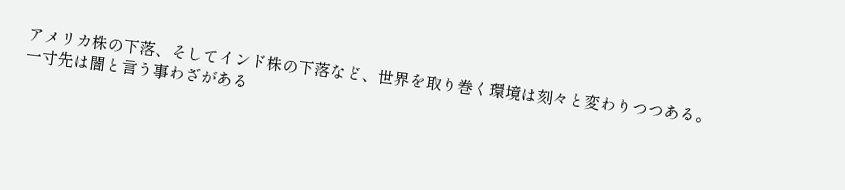アメリカ株の下落、そしてインド株の下落など、世界を取り巻く環境は刻々と変わりつつある。
一寸先は闇と言う事わざがある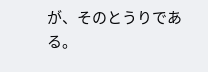が、そのとうりである。